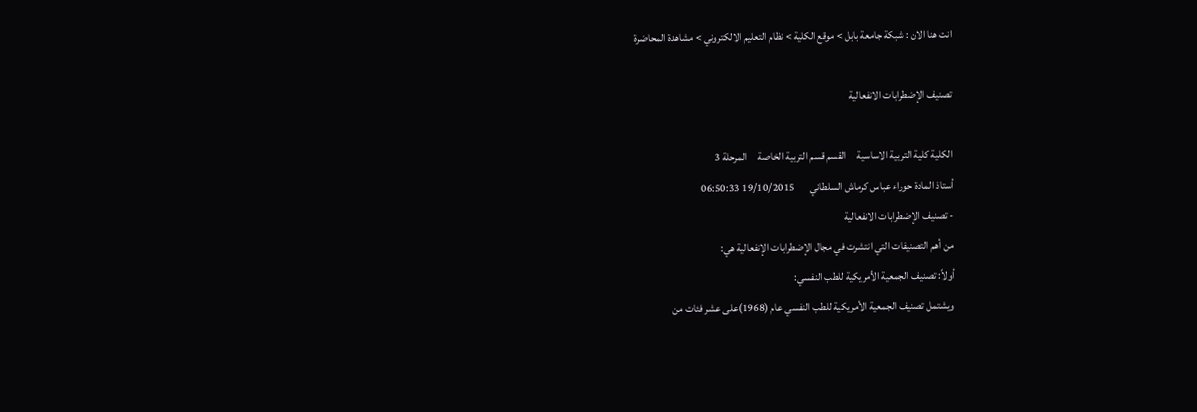انت هنا الان : شبكة جامعة بابل > موقع الكلية > نظام التعليم الالكتروني > مشاهدة المحاضرة

تصنيف الإضطرابات الانفعالية

الكلية كلية التربية الاساسية     القسم قسم التربية الخاصة     المرحلة 3
أستاذ المادة حوراء عباس كرماش السلطاني       19/10/2015 06:50:33
- تصنيف الإضطرابات الانفعالية
من أهم التصنيفات التي انتشرت في مجال الإضطرابات الإنفعالية هي:
أولاً: تصنيف الجمعية الأمريكية للطب النفسي:
ويشتمل تصنيف الجمعية الأمريكية للطب النفسي عام (1968)على عشر فئات من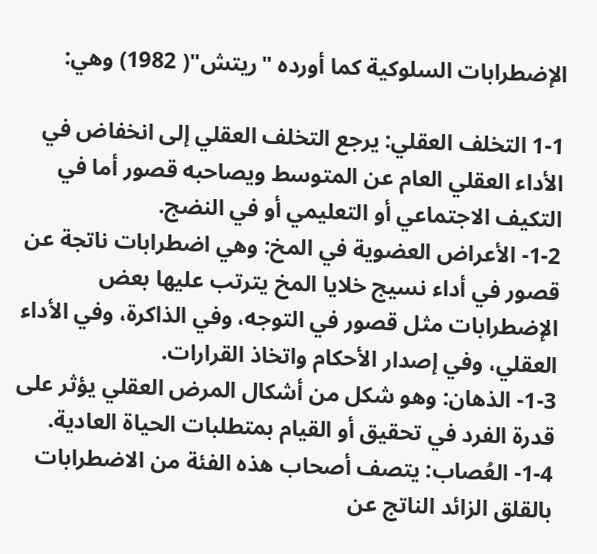الإضطرابات السلوكية كما أورده "ريتش"( 1982) وهي:

1-1 التخلف العقلي: يرجع التخلف العقلي إلى انخفاض في الأداء العقلي العام عن المتوسط ويصاحبه قصور أما في التكيف الاجتماعي أو التعليمي أو في النضج.
1-2- الأعراض العضوية في المخ: وهي اضطرابات ناتجة عن قصور في أداء نسيج خلايا المخ يترتب عليها بعض الإضطرابات مثل قصور في التوجه، وفي الذاكرة، وفي الأداء العقلي، وفي إصدار الأحكام واتخاذ القرارات.
1-3- الذهان: وهو شكل من أشكال المرض العقلي يؤثر على قدرة الفرد في تحقيق أو القيام بمتطلبات الحياة العادية.
1-4- العُصاب: يتصف أصحاب هذه الفئة من الاضطرابات بالقلق الزائد الناتج عن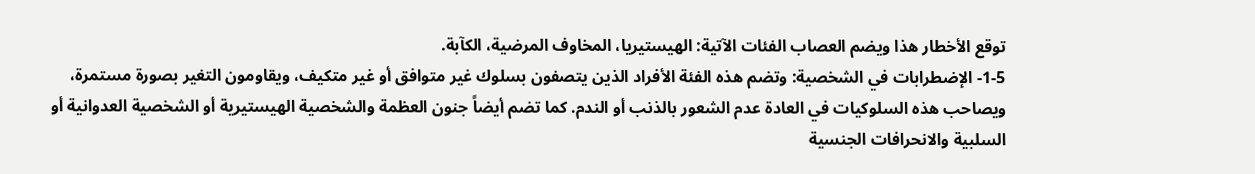توقع الأخطار هذا ويضم العصاب الفئات الآتية: الهيستيريا، المخاوف المرضية، الكآبة.
1-5- الإضطرابات في الشخصية: وتضم هذه الفئة الأفراد الذين يتصفون بسلوك غير متوافق أو غير متكيف، ويقاومون التغير بصورة مستمرة، ويصاحب هذه السلوكيات في العادة عدم الشعور بالذنب أو الندم. كما تضم أيضاً جنون العظمة والشخصية الهيستيرية أو الشخصية العدوانية أو السلبية والانحرافات الجنسية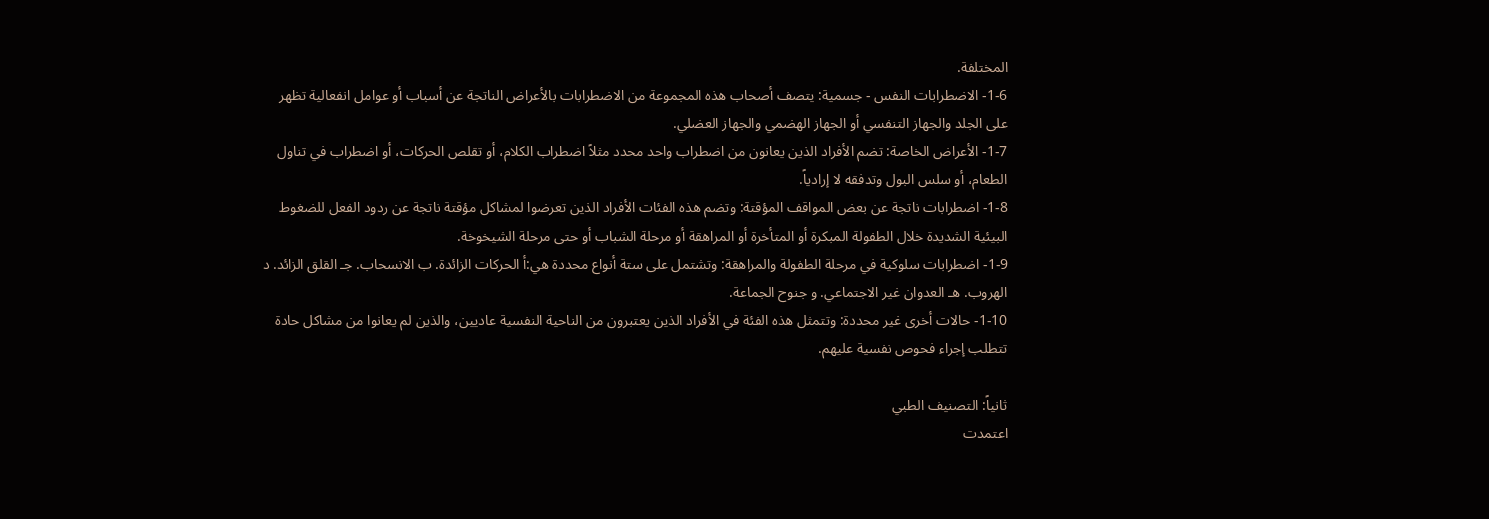المختلفة.
1-6- الاضطرابات النفس - جسمية: يتصف أصحاب هذه المجموعة من الاضطرابات بالأعراض الناتجة عن أسباب أو عوامل انفعالية تظهر على الجلد والجهاز التنفسي أو الجهاز الهضمي والجهاز العضلي.
1-7- الأعراض الخاصة: تضم الأفراد الذين يعانون من اضطراب واحد محدد مثلاً اضطراب الكلام، أو تقلص الحركات، أو اضطراب في تناول الطعام، أو سلس البول وتدفقه لا إرادياً.
1-8- اضطرابات ناتجة عن بعض المواقف المؤقتة: وتضم هذه الفئات الأفراد الذين تعرضوا لمشاكل مؤقتة ناتجة عن ردود الفعل للضغوط البيئية الشديدة خلال الطفولة المبكرة أو المتأخرة أو المراهقة أو مرحلة الشباب أو حتى مرحلة الشيخوخة.
1-9- اضطرابات سلوكية في مرحلة الطفولة والمراهقة: وتشتمل على ستة أنواع محددة هي:أ الحركات الزائدة. ب الانسحاب. جـ القلق الزائد. د الهروب. هـ العدوان غير الاجتماعي. و جنوح الجماعة.
1-10- حالات أخرى غير محددة: وتتمثل هذه الفئة في الأفراد الذين يعتبرون من الناحية النفسية عاديين، والذين لم يعانوا من مشاكل حادة تتطلب إجراء فحوص نفسية عليهم.

ثانياً: التصنيف الطبي
اعتمدت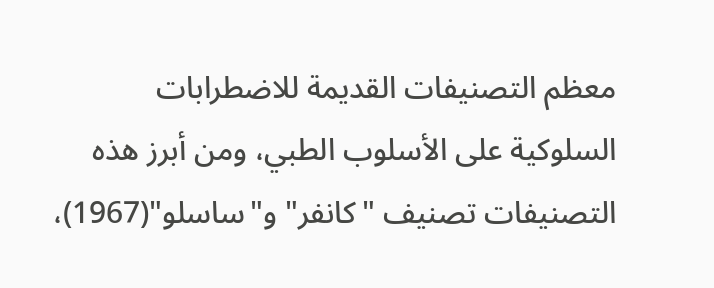معظم التصنيفات القديمة للاضطرابات السلوكية على الأسلوب الطبي، ومن أبرز هذه التصنيفات تصنيف "كانفر" و"ساسلو"(1967)،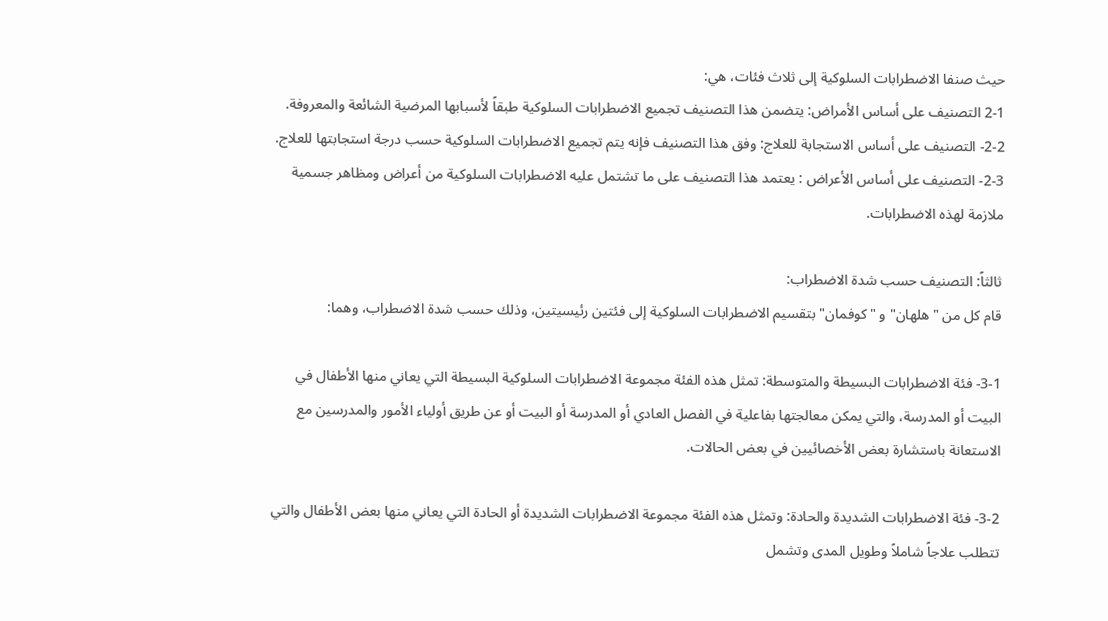حيث صنفا الاضطرابات السلوكية إلى ثلاث فئات، هي:
2-1 التصنيف على أساس الأمراض: يتضمن هذا التصنيف تجميع الاضطرابات السلوكية طبقاً لأسبابها المرضية الشائعة والمعروفة.
2-2- التصنيف على أساس الاستجابة للعلاج: وفق هذا التصنيف فإنه يتم تجميع الاضطرابات السلوكية حسب درجة استجابتها للعلاج.
2-3- التصنيف على أساس الأعراض : يعتمد هذا التصنيف على ما تشتمل عليه الاضطرابات السلوكية من أعراض ومظاهر جسمية ملازمة لهذه الاضطرابات.

ثالثاً: التصنيف حسب شدة الاضطراب:
قام كل من "هلهان" و "كوفمان" بتقسيم الاضطرابات السلوكية إلى فئتين رئيسيتين، وذلك حسب شدة الاضطراب، وهما:

3-1- فئة الاضطرابات البسيطة والمتوسطة: تمثل هذه الفئة مجموعة الاضطرابات السلوكية البسيطة التي يعاني منها الأطفال في البيت أو المدرسة، والتي يمكن معالجتها بفاعلية في الفصل العادي أو المدرسة أو البيت أو عن طريق أولياء الأمور والمدرسين مع الاستعانة باستشارة بعض الأخصائيين في بعض الحالات.

3-2- فئة الاضطرابات الشديدة والحادة: وتمثل هذه الفئة مجموعة الاضطرابات الشديدة أو الحادة التي يعاني منها بعض الأطفال والتي تتطلب علاجاً شاملاً وطويل المدى وتشمل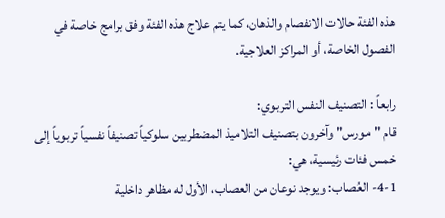هذه الفئة حالات الانفصام والذهان، كما يتم علاج هذه الفئة وفق برامج خاصة في الفصول الخاصة، أو المراكز العلاجية.

رابعاً : التصنيف النفس التربوي:
قام "مورس" وآخرون بتصنيف التلاميذ المضطربين سلوكياً تصنيفاً نفسياً تربوياً إلى خمس فئات رئيسية، هي:
4-1- العُصاب: ويوجد نوعان من العصاب، الأول له مظاهر داخلية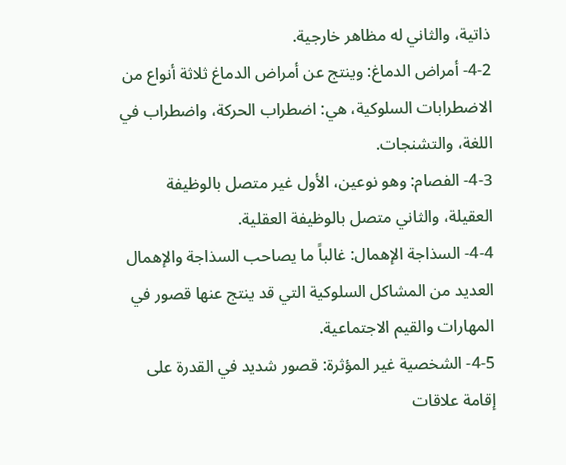ذاتية، والثاني له مظاهر خارجية.
4-2- أمراض الدماغ: وينتج عن أمراض الدماغ ثلاثة أنواع من الاضطرابات السلوكية، هي: اضطراب الحركة، واضطراب في اللغة، والتشنجات.
4-3- الفصام: وهو نوعين، الأول غير متصل بالوظيفة العقيلة، والثاني متصل بالوظيفة العقلية.
4-4- السذاجة الإهمال: غالباً ما يصاحب السذاجة والإهمال العديد من المشاكل السلوكية التي قد ينتج عنها قصور في المهارات والقيم الاجتماعية.
4-5- الشخصية غير المؤثرة: قصور شديد في القدرة على إقامة علاقات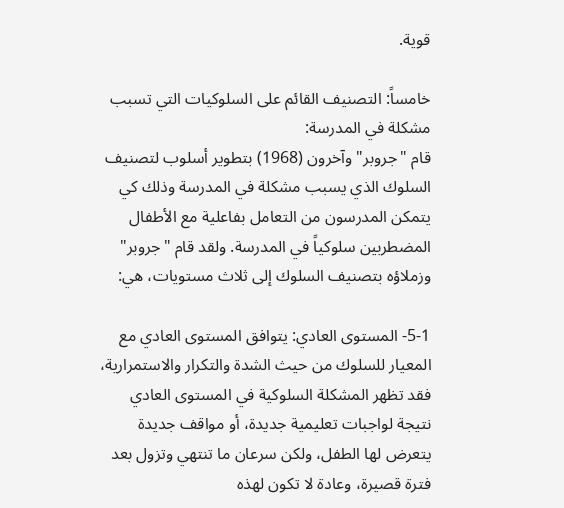قوية.

خامساً: التصنيف القائم على السلوكيات التي تسبب مشكلة في المدرسة:
قام "جروبر" وآخرون (1968) بتطوير أسلوب لتصنيف السلوك الذي يسبب مشكلة في المدرسة وذلك كي يتمكن المدرسون من التعامل بفاعلية مع الأطفال المضطربين سلوكياً في المدرسة. ولقد قام "جروبر" وزملاؤه بتصنيف السلوك إلى ثلاث مستويات، هي:

5-1- المستوى العادي: يتوافق المستوى العادي مع المعيار للسلوك من حيث الشدة والتكرار والاستمرارية، فقد تظهر المشكلة السلوكية في المستوى العادي نتيجة لواجبات تعليمية جديدة، أو مواقف جديدة يتعرض لها الطفل، ولكن سرعان ما تنتهي وتزول بعد فترة قصيرة، وعادة لا تكون لهذه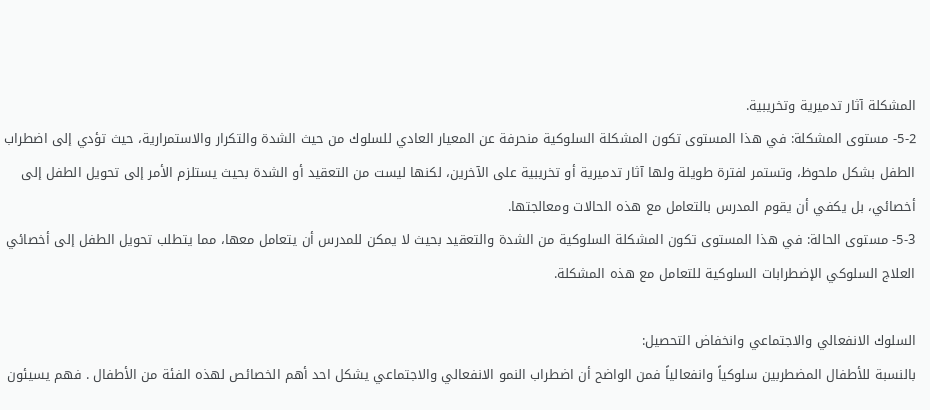المشكلة آثار تدميرية وتخريبية.
5-2- مستوى المشكلة: في هذا المستوى تكون المشكلة السلوكية منحرفة عن المعيار العادي للسلوك من حيث الشدة والتكرار والاستمرارية، حيث تؤدي إلى اضطراب الطفل بشكل ملحوظ، وتستمر لفترة طويلة ولها آثار تدميرية أو تخريبية على الآخرين، لكنها ليست من التعقيد أو الشدة بحيث يستلزم الأمر إلى تحويل الطفل إلى أخصائي، بل يكفي أن يقوم المدرس بالتعامل مع هذه الحالات ومعالجتها.
5-3- مستوى الحالة: في هذا المستوى تكون المشكلة السلوكية من الشدة والتعقيد بحيث لا يمكن للمدرس أن يتعامل معها، مما يتطلب تحويل الطفل إلى أخصائي العلاج السلوكي الإضطرابات السلوكية للتعامل مع هذه المشكلة.

السلوك الانفعالي والاجتماعي وانخفاض التحصيل:
بالنسبة للأطفال المضطربين سلوكياً وانفعالياً فمن الواضح أن اضطراب النمو الانفعالي والاجتماعي يشكل احد أهم الخصائص لهذه الفئة من الأطفال . فهم يسيئون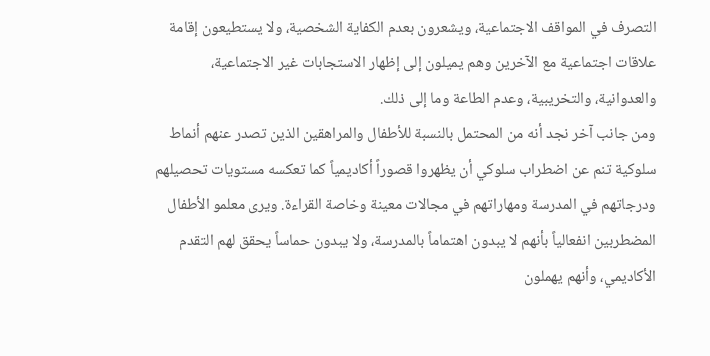التصرف في المواقف الاجتماعية، ويشعرون بعدم الكفاية الشخصية، ولا يستطيعون إقامة علاقات اجتماعية مع الآخرين وهم يميلون إلى إظهار الاستجابات غير الاجتماعية، والعدوانية، والتخريبية، وعدم الطاعة وما إلى ذلك.
ومن جانب آخر نجد أنه من المحتمل بالنسبة للأطفال والمراهقين الذين تصدر عنهم أنماط سلوكية تنم عن اضطراب سلوكي أن يظهروا قصوراً أكاديمياً كما تعكسه مستويات تحصيلهم ودرجاتهم في المدرسة ومهاراتهم في مجالات معينة وخاصة القراءة. ويرى معلمو الأطفال المضطربين انفعالياً بأنهم لا يبدون اهتماماً بالمدرسة، ولا يبدون حماساً يحقق لهم التقدم الأكاديمي، وأنهم يهملون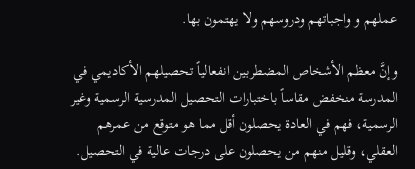عملهم و واجباتهم ودروسهم ولا يهتمون بها.

وإنَّ معظم الأشخاص المضطربين انفعالياً تحصيلهم الأكاديمي في المدرسة منخفض مقاساً باختبارات التحصيل المدرسية الرسمية وغير الرسمية، فهم في العادة يحصلون أقل مما هو متوقع من عمرهم العقلي، وقليل منهم من يحصلون على درجات عالية في التحصيل.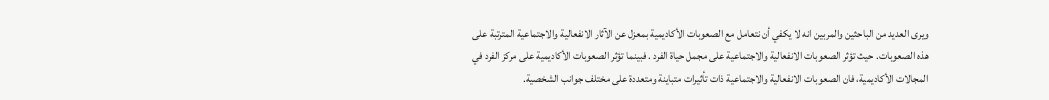ويرى العديد من الباحثين والمربين انه لا يكفي أن نتعامل مع الصعوبات الأكاديمية بمعزل عن الآثار الانفعالية والاجتماعية المترتبة على هذه الصعوبات. حيث تؤثر الصعوبات الانفعالية والاجتماعية على مجمل حياة الفرد . فبينما تؤثر الصعوبات الأكاديمية على مركز الفرد في المجالات الأكاديمية، فان الصعوبات الانفعالية والاجتماعية ذات تأثيرات متباينة ومتعددة على مختلف جوانب الشخصية.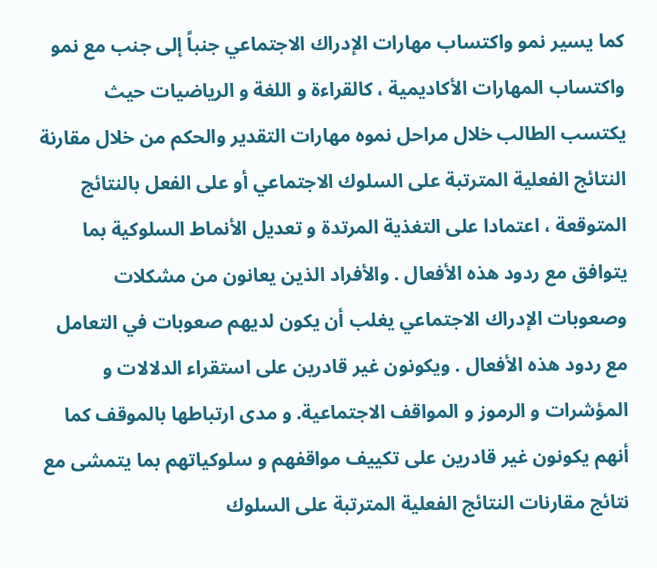كما يسير نمو واكتساب مهارات الإدراك الاجتماعي جنباً إلى جنب مع نمو واكتساب المهارات الأكاديمية ، كالقراءة و اللغة و الرياضيات حيث يكتسب الطالب خلال مراحل نموه مهارات التقدير والحكم من خلال مقارنة النتائج الفعلية المترتبة على السلوك الاجتماعي أو على الفعل بالنتائج المتوقعة ، اعتمادا على التغذية المرتدة و تعديل الأنماط السلوكية بما يتوافق مع ردود هذه الأفعال . والأفراد الذين يعانون من مشكلات وصعوبات الإدراك الاجتماعي يغلب أن يكون لديهم صعوبات في التعامل مع ردود هذه الأفعال . ويكونون غير قادرين على استقراء الدلالات و المؤشرات و الرموز و المواقف الاجتماعية. و مدى ارتباطها بالموقف كما أنهم يكونون غير قادرين على تكييف مواقفهم و سلوكياتهم بما يتمشى مع نتائج مقارنات النتائج الفعلية المترتبة على السلوك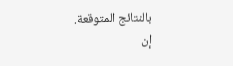بالنتائج المتوقعة.
إن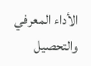الأداء المعرفي والتحصيل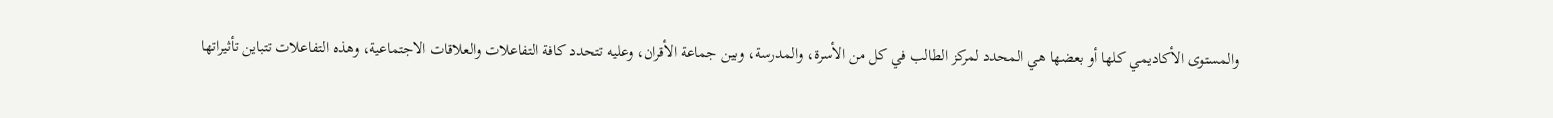والمستوى الأكاديمي كلها أو بعضها هي المحدد لمركز الطالب في كل من الأسرة، والمدرسة، وبين جماعة الأقران، وعليه تتحدد كافة التفاعلات والعلاقات الاجتماعية، وهذه التفاعلات تتباين تأثيراتها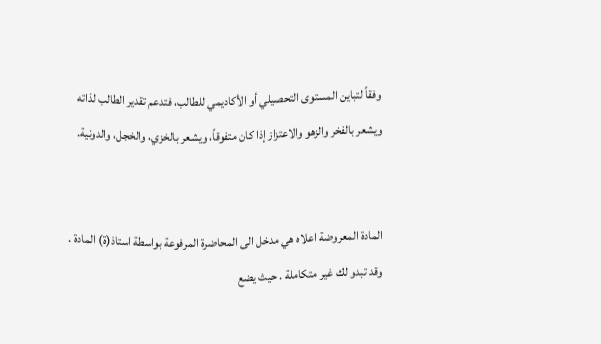وفقاً لتباين المستوى التحصيلي أو الأكاديمي للطالب، فتدعم تقدير الطالب لذاته ويشعر بالفخر والزهو والاعتزاز إذا كان متفوقاً، ويشعر بالخزي، والخجل، والدونية.


المادة المعروضة اعلاه هي مدخل الى المحاضرة المرفوعة بواسطة استاذ(ة) المادة . وقد تبدو لك غير متكاملة . حيث يضع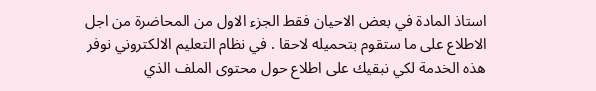استاذ المادة في بعض الاحيان فقط الجزء الاول من المحاضرة من اجل الاطلاع على ما ستقوم بتحميله لاحقا . في نظام التعليم الالكتروني نوفر هذه الخدمة لكي نبقيك على اطلاع حول محتوى الملف الذي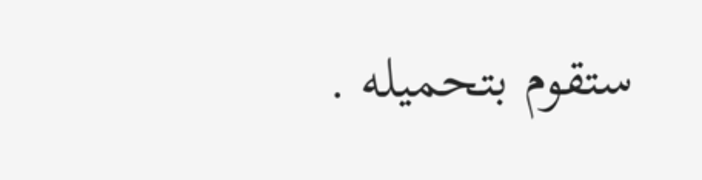ستقوم بتحميله .